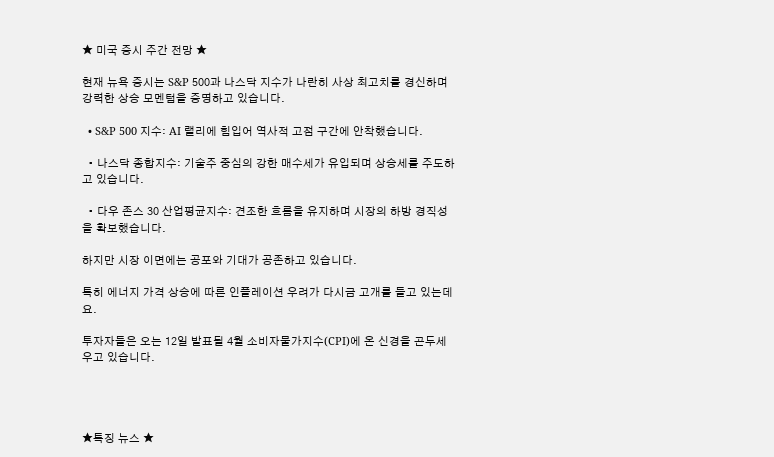★ 미국 증시 주간 전망 ★

현재 뉴욕 증시는 S&P 500과 나스닥 지수가 나란히 사상 최고치를 경신하며 강력한 상승 모멘텀을 증명하고 있습니다.

  • S&P 500 지수: AI 랠리에 힘입어 역사적 고점 구간에 안착했습니다.

  • 나스닥 종합지수: 기술주 중심의 강한 매수세가 유입되며 상승세를 주도하고 있습니다.

  • 다우 존스 30 산업평균지수: 견조한 흐름을 유지하며 시장의 하방 경직성을 확보했습니다.

하지만 시장 이면에는 공포와 기대가 공존하고 있습니다.

특히 에너지 가격 상승에 따른 인플레이션 우려가 다시금 고개를 들고 있는데요.

투자자들은 오는 12일 발표될 4월 소비자물가지수(CPI)에 온 신경을 곤두세우고 있습니다.




★특징 뉴스 ★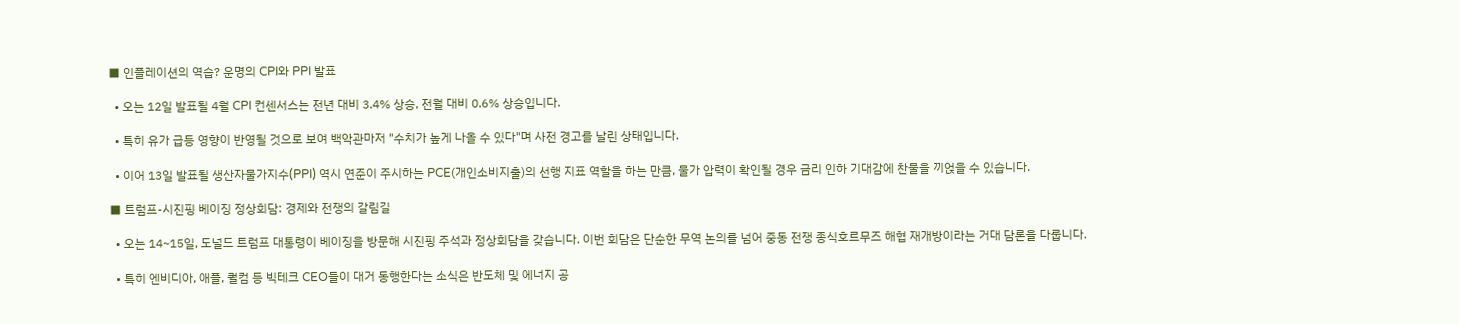■ 인플레이션의 역습? 운명의 CPI와 PPI 발표

  • 오는 12일 발표될 4월 CPI 컨센서스는 전년 대비 3.4% 상승, 전월 대비 0.6% 상승입니다.

  • 특히 유가 급등 영향이 반영될 것으로 보여 백악관마저 "수치가 높게 나올 수 있다"며 사전 경고를 날린 상태입니다.

  • 이어 13일 발표될 생산자물가지수(PPI) 역시 연준이 주시하는 PCE(개인소비지출)의 선행 지표 역할을 하는 만큼, 물가 압력이 확인될 경우 금리 인하 기대감에 찬물을 끼얹을 수 있습니다.

■ 트럼프-시진핑 베이징 정상회담: 경제와 전쟁의 갈림길

  • 오는 14~15일, 도널드 트럼프 대통령이 베이징을 방문해 시진핑 주석과 정상회담을 갖습니다. 이번 회담은 단순한 무역 논의를 넘어 중동 전쟁 종식호르무즈 해협 재개방이라는 거대 담론을 다룹니다.

  • 특히 엔비디아, 애플, 퀄컴 등 빅테크 CEO들이 대거 동행한다는 소식은 반도체 및 에너지 공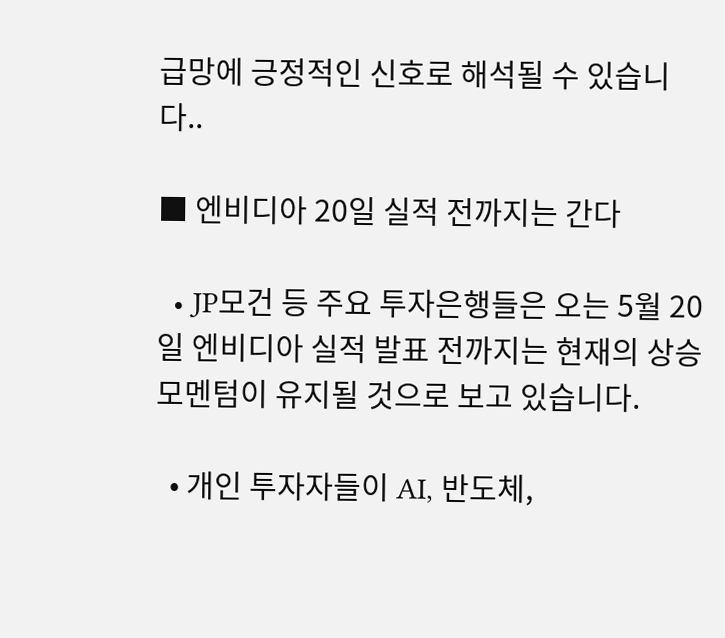급망에 긍정적인 신호로 해석될 수 있습니다..

■ 엔비디아 20일 실적 전까지는 간다

  • JP모건 등 주요 투자은행들은 오는 5월 20일 엔비디아 실적 발표 전까지는 현재의 상승 모멘텀이 유지될 것으로 보고 있습니다.

  • 개인 투자자들이 AI, 반도체,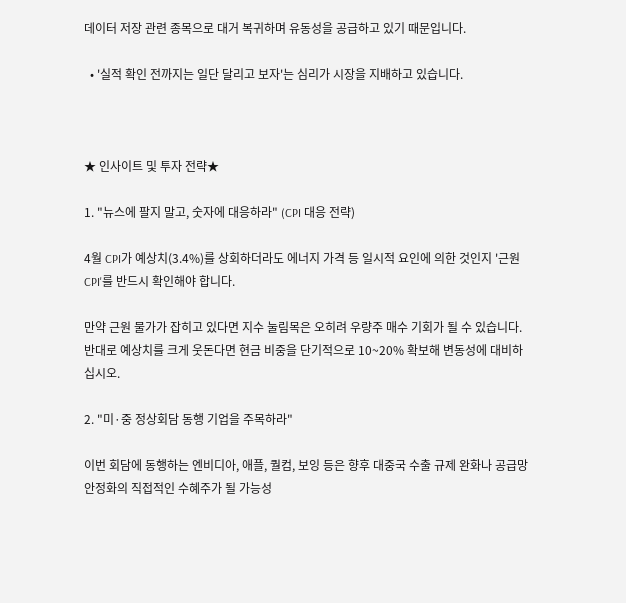데이터 저장 관련 종목으로 대거 복귀하며 유동성을 공급하고 있기 때문입니다.

  • '실적 확인 전까지는 일단 달리고 보자'는 심리가 시장을 지배하고 있습니다.



★ 인사이트 및 투자 전략★

1. "뉴스에 팔지 말고, 숫자에 대응하라" (CPI 대응 전략)

4월 CPI가 예상치(3.4%)를 상회하더라도 에너지 가격 등 일시적 요인에 의한 것인지 '근원 CPI'를 반드시 확인해야 합니다.

만약 근원 물가가 잡히고 있다면 지수 눌림목은 오히려 우량주 매수 기회가 될 수 있습니다. 반대로 예상치를 크게 웃돈다면 현금 비중을 단기적으로 10~20% 확보해 변동성에 대비하십시오.

2. "미·중 정상회담 동행 기업을 주목하라"

이번 회담에 동행하는 엔비디아, 애플, 퀄컴, 보잉 등은 향후 대중국 수출 규제 완화나 공급망 안정화의 직접적인 수혜주가 될 가능성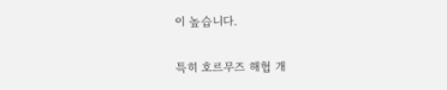이 높습니다.

특히 호르무즈 해협 개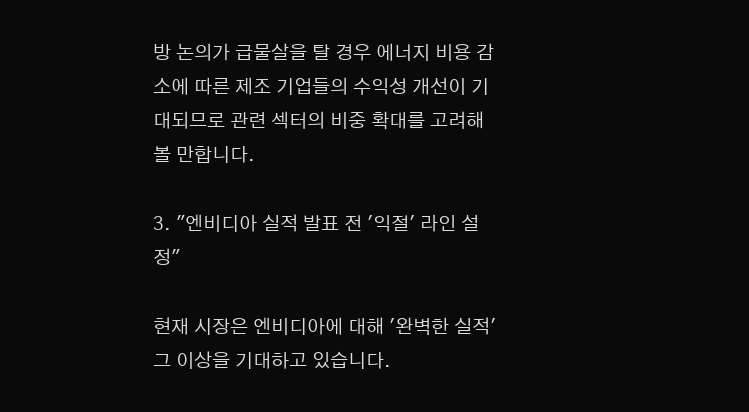방 논의가 급물살을 탈 경우 에너지 비용 감소에 따른 제조 기업들의 수익성 개선이 기대되므로 관련 섹터의 비중 확대를 고려해 볼 만합니다.

3. "엔비디아 실적 발표 전 '익절' 라인 설정"

현재 시장은 엔비디아에 대해 '완벽한 실적' 그 이상을 기대하고 있습니다.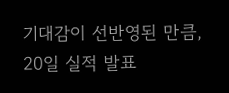기대감이 선반영된 만큼, 20일 실적 발표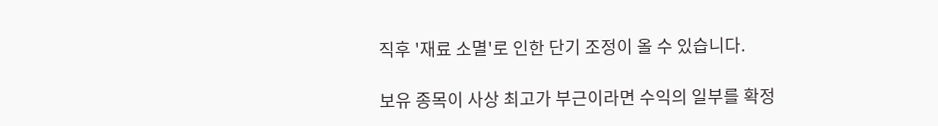직후 '재료 소멸'로 인한 단기 조정이 올 수 있습니다.

보유 종목이 사상 최고가 부근이라면 수익의 일부를 확정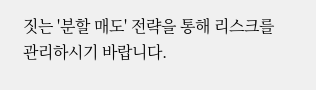짓는 '분할 매도' 전략을 통해 리스크를 관리하시기 바랍니다.